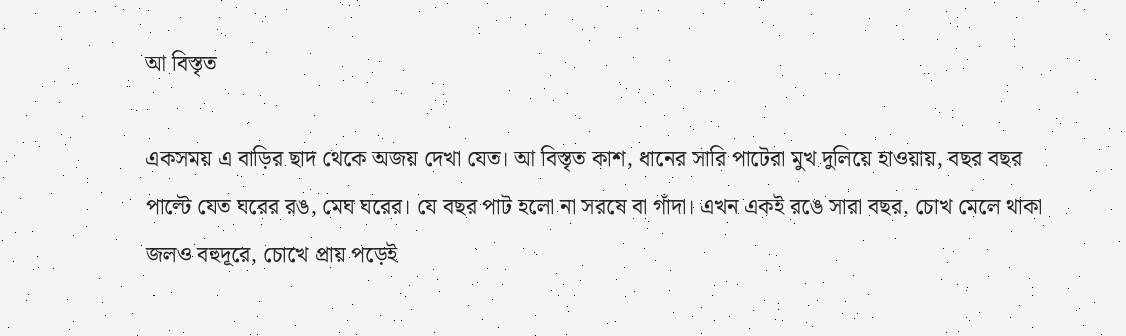আ বিস্তৃত

একসময় এ বাড়ির ছাদ থেকে অজয় দেখা যেত। আ বিস্তৃত কাশ, ধানের সারি পাটেরা মুখ দুলিয়ে হাওয়ায়, বছর বছর পাল্টে যেত ঘরের রঙ, মেঘ ঘরের। যে বছর পাট হলো না সরষে বা গাঁদা। এখন একই রঙে সারা বছর, চোখ মেলে থাকা জলও বহুদূরে, চোখে প্রায় পড়েই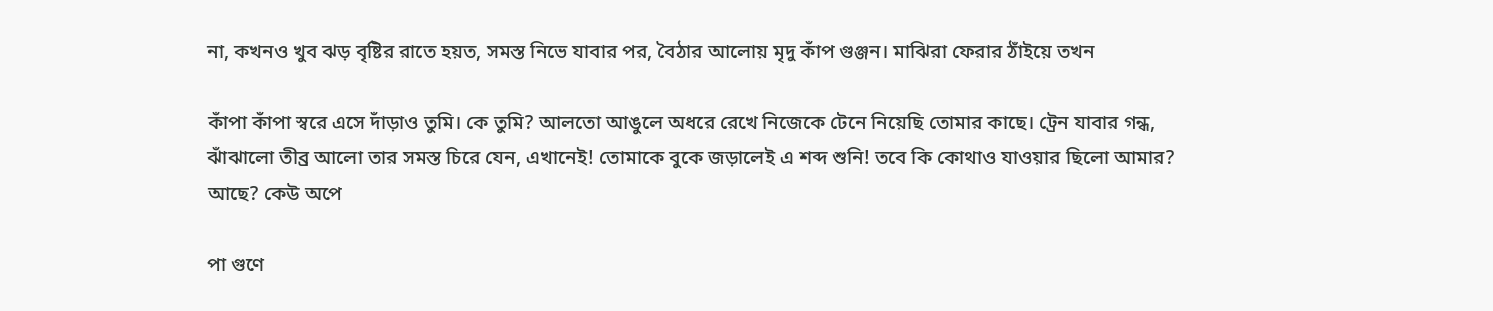না, কখনও খুব ঝড় বৃষ্টির রাতে হয়ত, সমস্ত নিভে যাবার পর, বৈঠার আলোয় মৃদু কাঁপ গুঞ্জন। মাঝিরা ফেরার ঠাঁইয়ে তখন

কাঁপা কাঁপা স্বরে এসে দাঁড়াও তুমি। কে তুমি? আলতো আঙুলে অধরে রেখে নিজেকে টেনে নিয়েছি তোমার কাছে। ট্রেন যাবার গন্ধ, ঝাঁঝালো তীব্র আলো তার সমস্ত চিরে যেন, এখানেই! তোমাকে বুকে জড়ালেই এ শব্দ শুনি! তবে কি কোথাও যাওয়ার ছিলো আমার? আছে? কেউ অপে

পা গুণে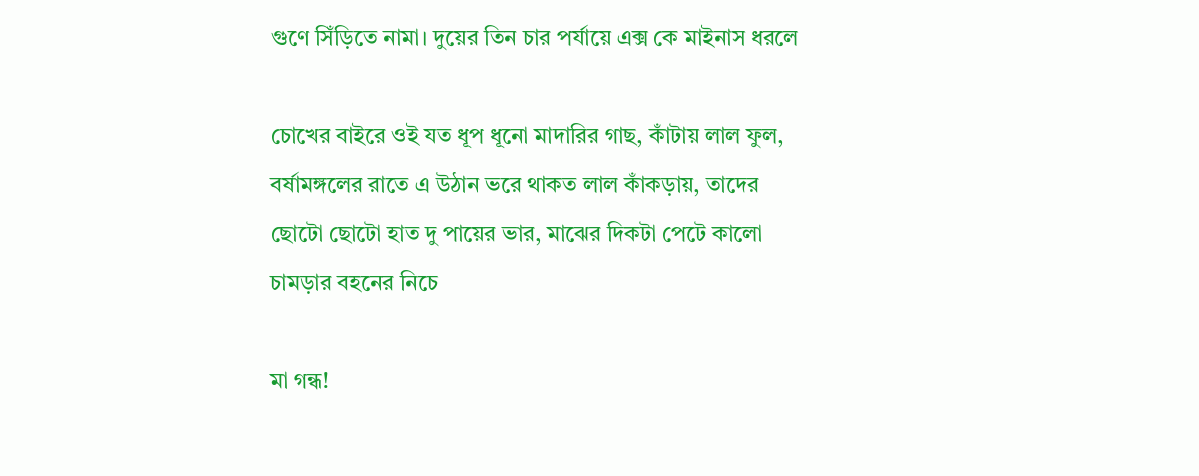গুণে সিঁড়িতে নামা। দুয়ের তিন চার পর্যায়ে এক্স কে মাইনাস ধরলে

চোখের বাইরে ওই যত ধূপ ধূনো মাদারির গাছ, কাঁটায় লাল ফুল, বর্ষামঙ্গলের রাতে এ উঠান ভরে থাকত লাল কাঁকড়ায়, তাদের ছোটো ছোটো হাত দু পায়ের ভার, মাঝের দিকটা পেটে কালো চামড়ার বহনের নিচে

মা গন্ধ!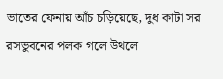ভাতের ফেনায় আঁচ চড়িয়েছে, দুধ কাটা সর রসভুবনের পলক গলে উথলে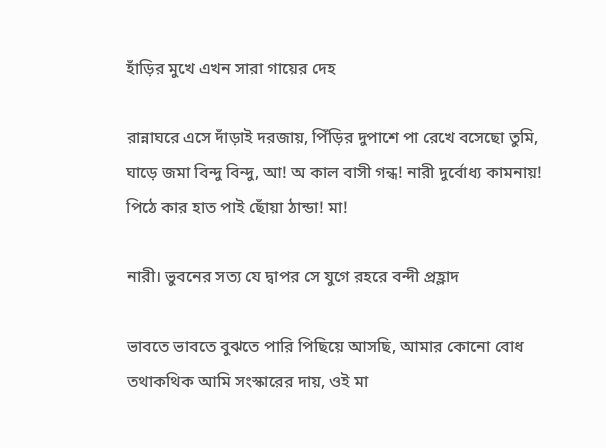হাঁড়ির মুখে এখন সারা গায়ের দেহ

রান্নাঘরে এসে দাঁড়াই দরজায়, পিঁড়ির দুপাশে পা রেখে বসেছো তুমি, ঘাড়ে জমা বিন্দু বিন্দু, আ! অ কাল বাসী গন্ধ! নারী দুর্বোধ্য কামনায়! পিঠে কার হাত পাই ছোঁয়া ঠান্ডা! মা!

নারী। ভুবনের সত্য যে দ্বাপর সে যুগে রহরে বন্দী প্রহ্লাদ

ভাবতে ভাবতে বুঝতে পারি পিছিয়ে আসছি, আমার কোনো বোধ তথাকথিক আমি সংস্কারের দায়, ওই মা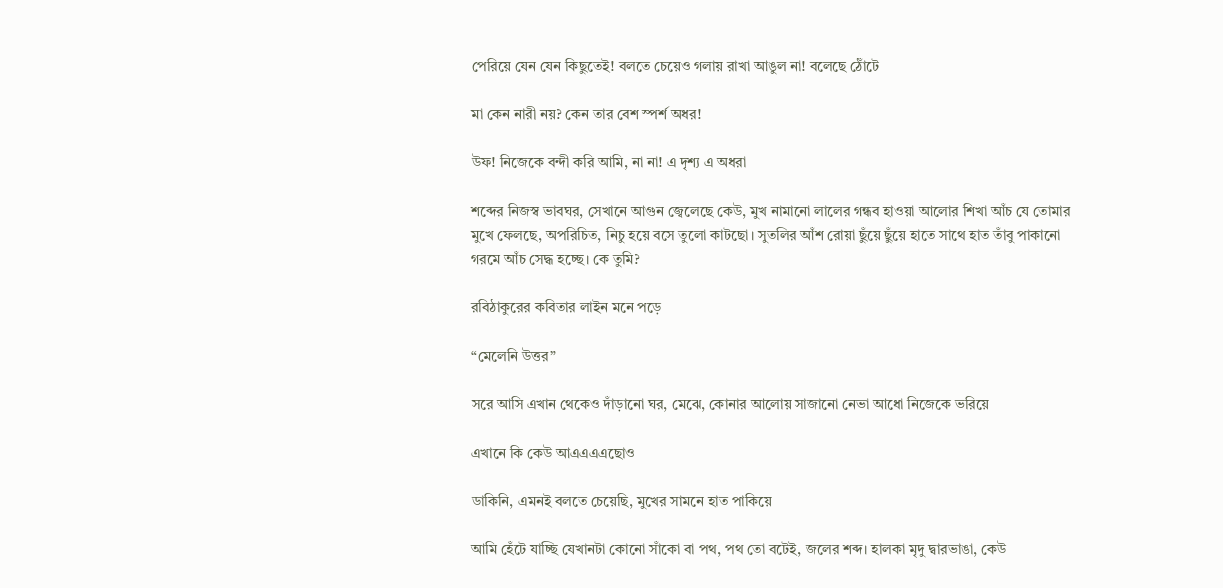পেরিয়ে যেন যেন কিছুতেই! বলতে চেয়েও গলায় রাখা আঙুল না! বলেছে ঠোঁটে

মা কেন নারী নয়? কেন তার বেশ স্পর্শ অধর!

উফ! নিজেকে বন্দী করি আমি, না না! এ দৃশ্য এ অধরা

শব্দের নিজস্ব ভাবঘর, সেখানে আগুন জ্বেলেছে কেউ, মুখ নামানো লালের গন্ধব হাওয়া আলোর শিখা আঁচ যে তোমার মুখে ফেলছে, অপরিচিত, নিচু হয়ে বসে তুলো কাটছো। সুতলির আঁশ রোয়া ছুঁয়ে ছুঁয়ে হাতে সাথে হাত তাঁবু পাকানো গরমে আঁচ সেদ্ধ হচ্ছে। কে তুমি?

রবিঠাকুরের কবিতার লাইন মনে পড়ে

“মেলেনি উত্তর”

সরে আসি এখান থেকেও দাঁড়ানো ঘর, মেঝে, কোনার আলোয় সাজানো নেভা আধো নিজেকে ভরিয়ে

এখানে কি কেউ আএএএএছোও

ডাকিনি, এমনই বলতে চেয়েছি, মুখের সামনে হাত পাকিয়ে

আমি হেঁটে যাচ্ছি যেখানটা কোনো সাঁকো বা পথ, পথ তো বটেই, জলের শব্দ। হালকা মৃদু দ্বারভাঙা, কেউ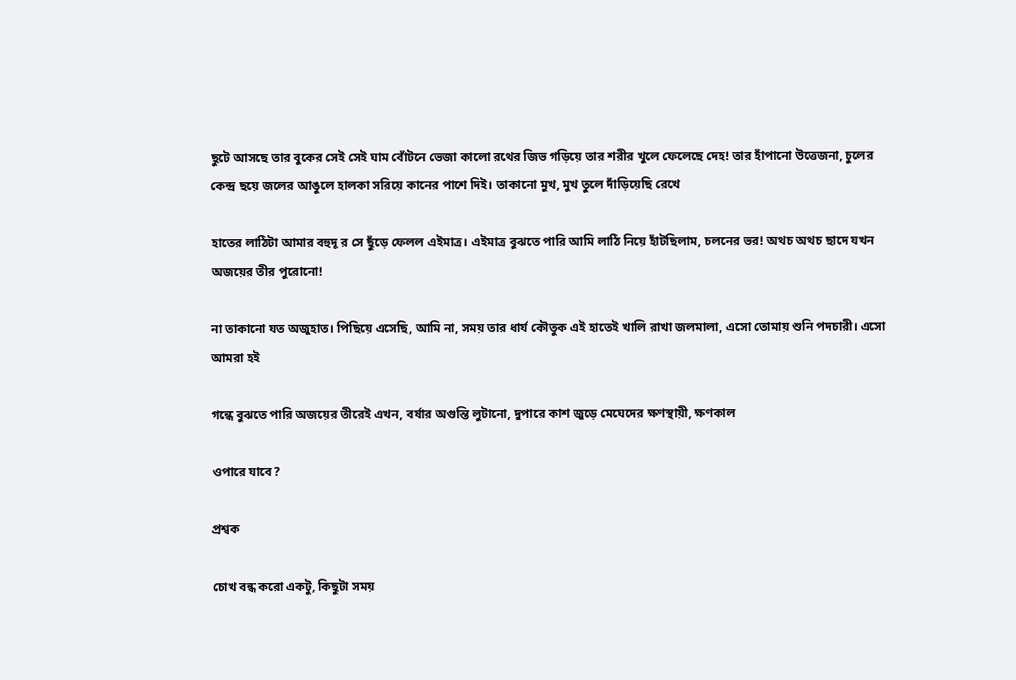ছুটে আসছে তার বুকের সেই সেই ঘাম বোঁটনে ভেজা কালো রথের জিভ গড়িয়ে তার শরীর খুলে ফেলেছে দেহ! তার হাঁপানো উত্তেজনা, চুলের কেন্দ্র ছয়ে জলের আঙুলে হালকা সরিয়ে কানের পাশে দিই। তাকানো মুখ, মুখ তুলে দাঁড়িয়েছি রেখে

হাতের লাঠিটা আমার বহুদূ র সে ছুঁড়ে ফেলল এইমাত্র। এইমাত্র বুঝতে পারি আমি লাঠি নিয়ে হাঁটছিলাম, চলনের ভর! অথচ অথচ ছাদে যখন অজয়ের তীর পুরোনো!

না তাকানো যত অজুহাত। পিছিয়ে এসেছি, আমি না, সময় তার ধার্য কৌতুক এই হাতেই খালি রাখা জলমালা, এসো তোমায় শুনি পদচারী। এসো আমরা হই

গন্ধে বুঝতে পারি অজয়ের তীরেই এখন, বর্ষার অগুন্তি লুটানো, দুপারে কাশ জুড়ে মেঘেদের ক্ষণস্থায়ী, ক্ষণকাল

ওপারে যাবে?

প্রশ্বক

চোখ বন্ধ করো একটু, কিছুটা সময়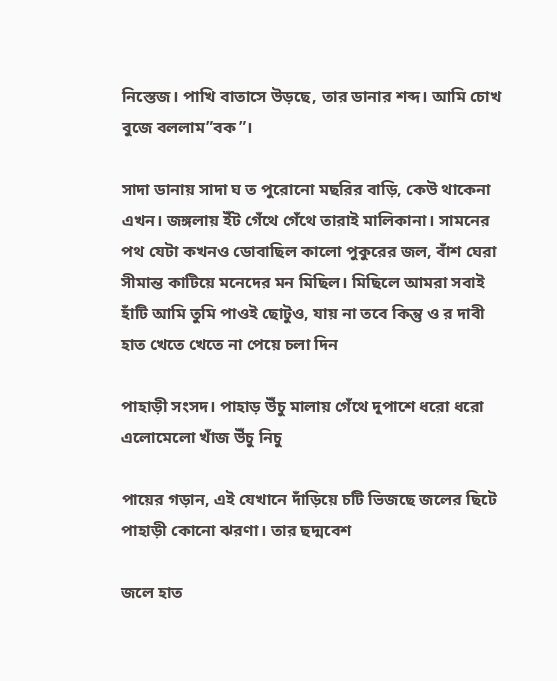নিস্তেজ। পাখি বাতাসে উড়ছে, তার ডানার শব্দ। আমি চোখ বুজে বললাম”বক”।

সাদা ডানায় সাদা ঘ ত পুরোনো মছরির বাড়ি, কেউ থাকেনা এখন। জঙ্গলায় ইঁট গেঁথে গেঁথে তারাই মালিকানা। সামনের পথ যেটা কখনও ডোবাছিল কালো পুকুরের জল, বাঁশ ঘেরা সীমান্ত কাটিয়ে মনেদের মন মিছিল। মিছিলে আমরা সবাই হাঁটি আমি তুমি পাওই ছোটুও, যায় না তবে কিন্তু ও র দাবী হাত খেতে খেতে না পেয়ে চলা দিন

পাহাড়ী সংসদ। পাহাড় উঁচু মালায় গেঁথে দুপাশে ধরো ধরো এলোমেলো খাঁজ উঁচু নিচু

পায়ের গড়ান, এই যেখানে দাঁড়িয়ে চটি ভিজছে জলের ছিটে পাহাড়ী কোনো ঝরণা। তার ছদ্মবেশ

জলে হাত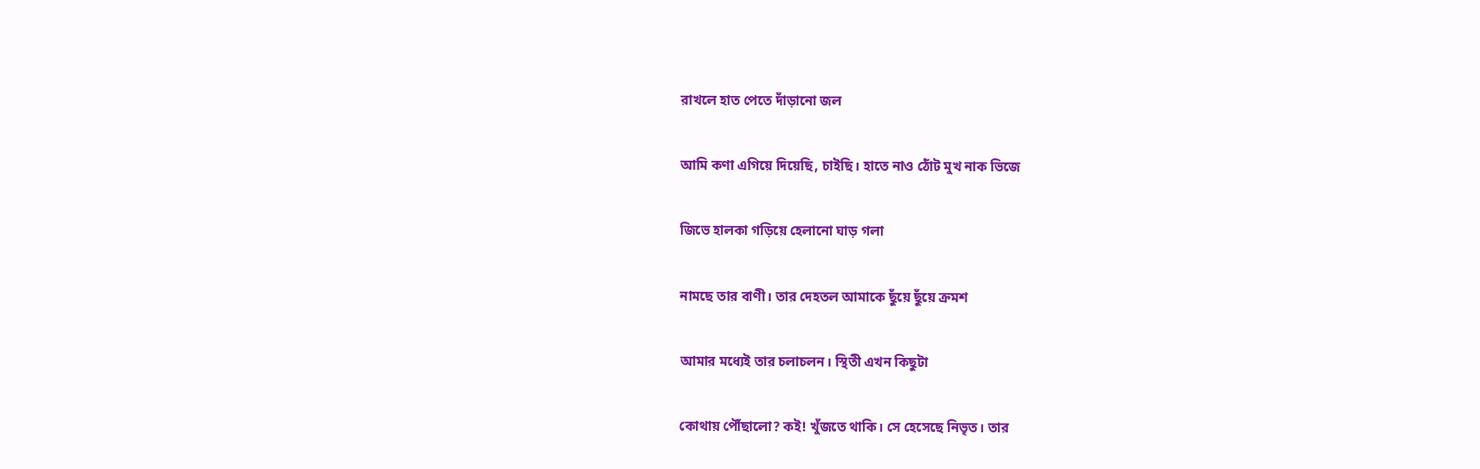রাখলে হাত পেতে দাঁড়ানো জল

আমি কণা এগিয়ে দিয়েছি, চাইছি। হাতে নাও ঠোঁট মুখ নাক ভিজে

জিভে হালকা গড়িয়ে হেলানো ঘাড় গলা

নামছে তার বাণী। তার দেহতল আমাকে ছুঁয়ে ছুঁয়ে ক্রমশ

আমার মধ্যেই তার চলাচলন। স্থিতী এখন কিছুটা

কোথায় পৌঁছালো? কই! খুঁজতে থাকি। সে হেসেছে নিভৃত। তার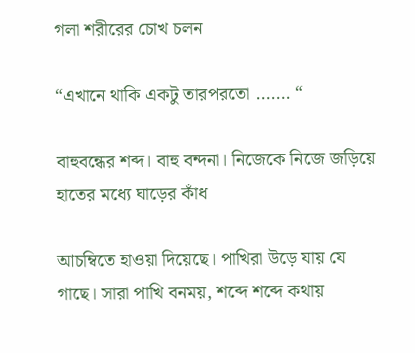গলা শরীরের চোখ চলন

“এখানে থাকি একটু তারপরতো ……. “

বাহুবন্ধের শব্দ। বাহু বন্দনা। নিজেকে নিজে জড়িয়ে হাতের মধ্যে ঘাড়ের কাঁধ

আচম্বিতে হাওয়া দিয়েছে। পাখিরা উড়ে যায় যে গাছে। সারা পাখি বনময়, শব্দে শব্দে কথায়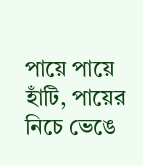পায়ে পায়ে হাঁটি, পায়ের নিচে ভেঙে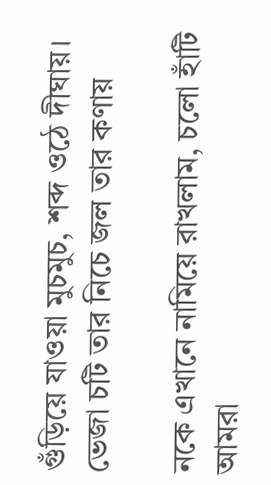গুঁড়িয়ে যাওয়া মুচমুচ, শব্দ ওঠে দীঘায়। ভেজা চটি তার নিচে জল তার কণায়

নকে এখানে নামিয়ে রাখলাম, চলো হাঁটি আমরা